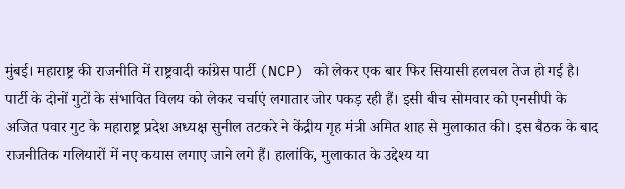मुंबई। महाराष्ट्र की राजनीति में राष्ट्रवादी कांग्रेस पार्टी (NCP) को लेकर एक बार फिर सियासी हलचल तेज हो गई है। पार्टी के दोनों गुटों के संभावित विलय को लेकर चर्चाएं लगातार जोर पकड़ रही हैं। इसी बीच सोमवार को एनसीपी के अजित पवार गुट के महाराष्ट्र प्रदेश अध्यक्ष सुनील तटकरे ने केंद्रीय गृह मंत्री अमित शाह से मुलाकात की। इस बैठक के बाद राजनीतिक गलियारों में नए कयास लगाए जाने लगे हैं। हालांकि, मुलाकात के उद्देश्य या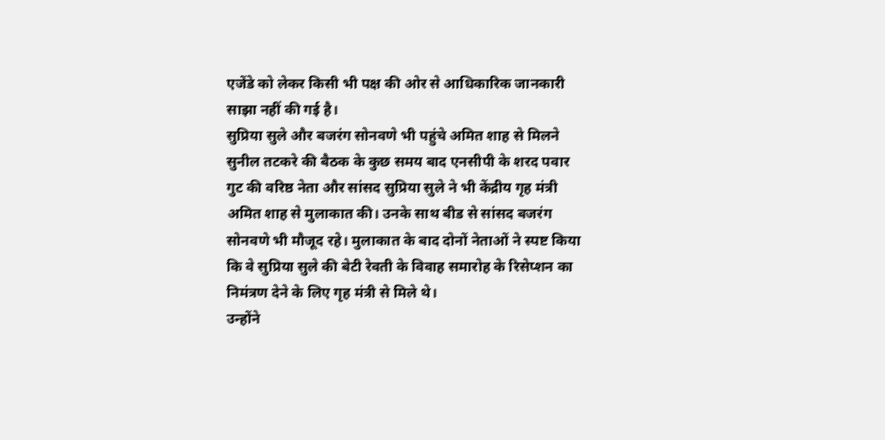एजेंडे को लेकर किसी भी पक्ष की ओर से आधिकारिक जानकारी साझा नहीं की गई है।
सुप्रिया सुले और बजरंग सोनवणे भी पहुंचे अमित शाह से मिलने
सुनील तटकरे की बैठक के कुछ समय बाद एनसीपी के शरद पवार गुट की वरिष्ठ नेता और सांसद सुप्रिया सुले ने भी केंद्रीय गृह मंत्री अमित शाह से मुलाकात की। उनके साथ बीड से सांसद बजरंग सोनवणे भी मौजूद रहे। मुलाकात के बाद दोनों नेताओं ने स्पष्ट किया कि वे सुप्रिया सुले की बेटी रेवती के विवाह समारोह के रिसेप्शन का निमंत्रण देने के लिए गृह मंत्री से मिले थे।
उन्होंने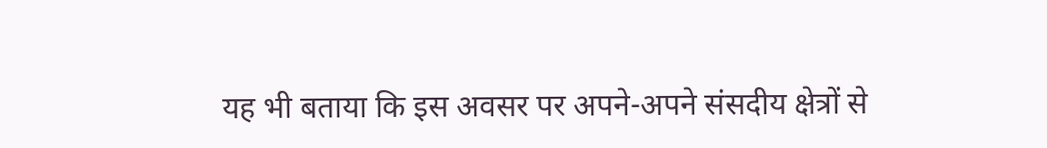यह भी बताया कि इस अवसर पर अपने-अपने संसदीय क्षेत्रों से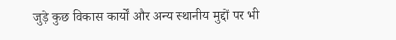जुड़े कुछ विकास कार्यों और अन्य स्थानीय मुद्दों पर भी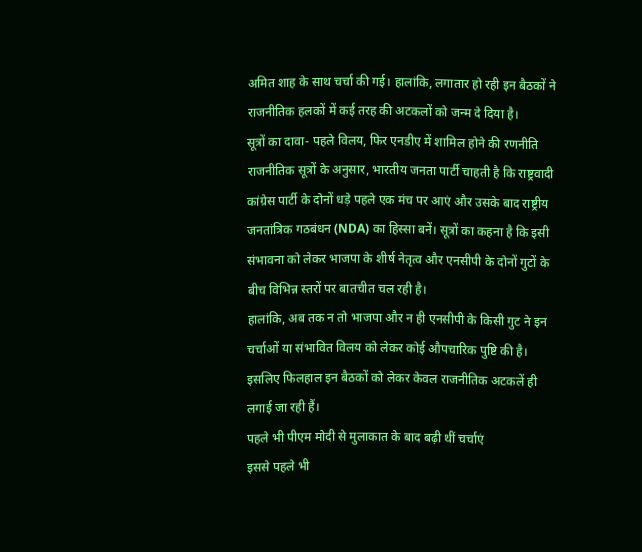अमित शाह के साथ चर्चा की गई। हालांकि, लगातार हो रही इन बैठकों ने राजनीतिक हलकों में कई तरह की अटकलों को जन्म दे दिया है।
सूत्रों का दावा- पहले विलय, फिर एनडीए में शामिल होने की रणनीति
राजनीतिक सूत्रों के अनुसार, भारतीय जनता पार्टी चाहती है कि राष्ट्रवादी कांग्रेस पार्टी के दोनों धड़े पहले एक मंच पर आएं और उसके बाद राष्ट्रीय जनतांत्रिक गठबंधन (NDA) का हिस्सा बनें। सूत्रों का कहना है कि इसी संभावना को लेकर भाजपा के शीर्ष नेतृत्व और एनसीपी के दोनों गुटों के बीच विभिन्न स्तरों पर बातचीत चल रही है।
हालांकि, अब तक न तो भाजपा और न ही एनसीपी के किसी गुट ने इन चर्चाओं या संभावित विलय को लेकर कोई औपचारिक पुष्टि की है। इसलिए फिलहाल इन बैठकों को लेकर केवल राजनीतिक अटकलें ही लगाई जा रही हैं।
पहले भी पीएम मोदी से मुलाकात के बाद बढ़ी थीं चर्चाएं
इससे पहले भी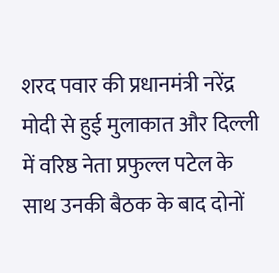शरद पवार की प्रधानमंत्री नरेंद्र मोदी से हुई मुलाकात और दिल्ली में वरिष्ठ नेता प्रफुल्ल पटेल के साथ उनकी बैठक के बाद दोनों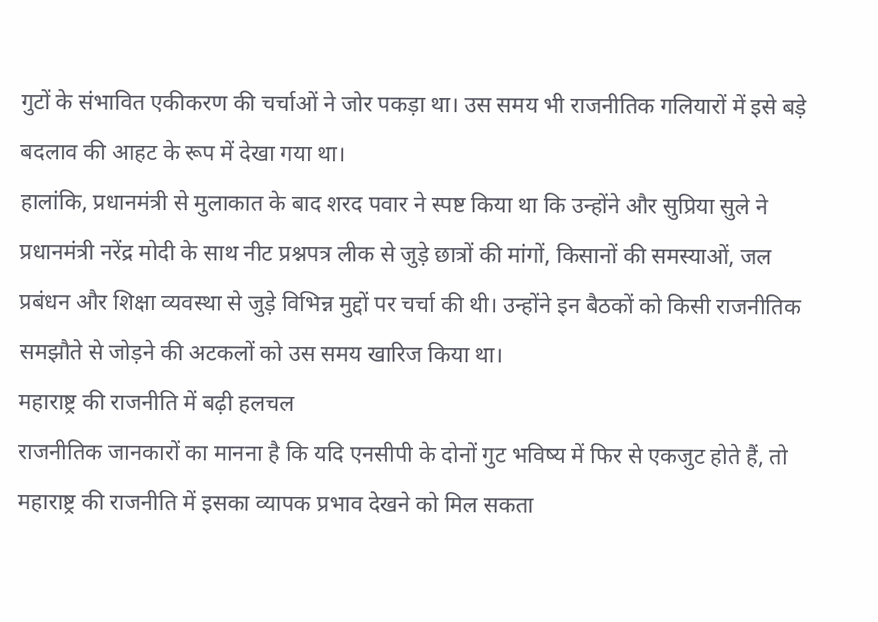गुटों के संभावित एकीकरण की चर्चाओं ने जोर पकड़ा था। उस समय भी राजनीतिक गलियारों में इसे बड़े बदलाव की आहट के रूप में देखा गया था।
हालांकि, प्रधानमंत्री से मुलाकात के बाद शरद पवार ने स्पष्ट किया था कि उन्होंने और सुप्रिया सुले ने प्रधानमंत्री नरेंद्र मोदी के साथ नीट प्रश्नपत्र लीक से जुड़े छात्रों की मांगों, किसानों की समस्याओं, जल प्रबंधन और शिक्षा व्यवस्था से जुड़े विभिन्न मुद्दों पर चर्चा की थी। उन्होंने इन बैठकों को किसी राजनीतिक समझौते से जोड़ने की अटकलों को उस समय खारिज किया था।
महाराष्ट्र की राजनीति में बढ़ी हलचल
राजनीतिक जानकारों का मानना है कि यदि एनसीपी के दोनों गुट भविष्य में फिर से एकजुट होते हैं, तो महाराष्ट्र की राजनीति में इसका व्यापक प्रभाव देखने को मिल सकता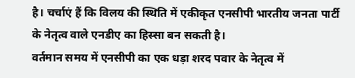है। चर्चाएं हैं कि विलय की स्थिति में एकीकृत एनसीपी भारतीय जनता पार्टी के नेतृत्व वाले एनडीए का हिस्सा बन सकती है।
वर्तमान समय में एनसीपी का एक धड़ा शरद पवार के नेतृत्व में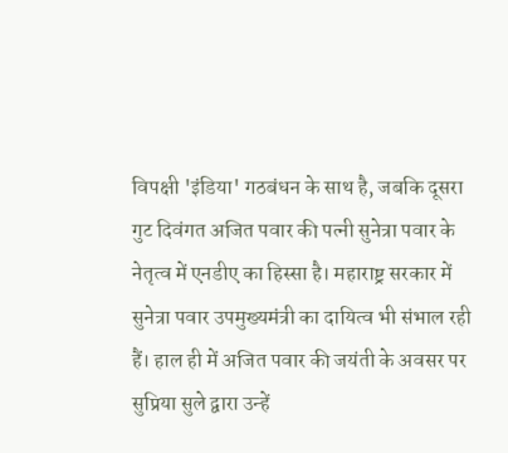विपक्षी 'इंडिया' गठबंधन के साथ है, जबकि दूसरा गुट दिवंगत अजित पवार की पत्नी सुनेत्रा पवार के नेतृत्व में एनडीए का हिस्सा है। महाराष्ट्र सरकार में सुनेत्रा पवार उपमुख्यमंत्री का दायित्व भी संभाल रही हैं। हाल ही में अजित पवार की जयंती के अवसर पर सुप्रिया सुले द्वारा उन्हें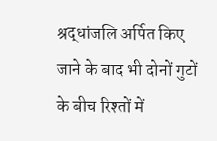श्रद्धांजलि अर्पित किए जाने के बाद भी दोनों गुटों के बीच रिश्तों में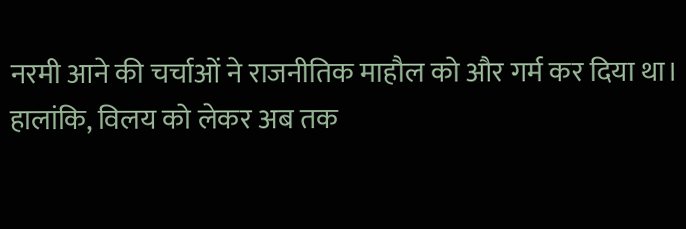नरमी आने की चर्चाओं ने राजनीतिक माहौल को और गर्म कर दिया था। हालांकि, विलय को लेकर अब तक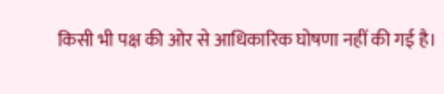किसी भी पक्ष की ओर से आधिकारिक घोषणा नहीं की गई है।